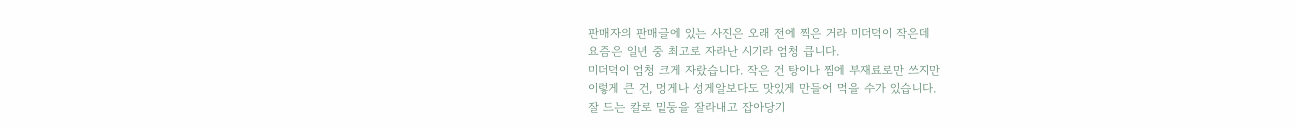판매자의 판매글에 있는 사진은 오래 전에 찍은 거라 미더덕이 작은데
요즘은 일년 중 최고로 자라난 시기라 엄청 큽니다.
미더덕이 엄청 크게 자랐습니다. 작은 건 탕이나 찜에 부재료로만 쓰지만
이렇게 큰 건, 멍게나 성게알보다도 맛있게 만들어 먹을 수가 있습니다.
잘 드는 칼로 밑둥을 잘라내고 잡아당기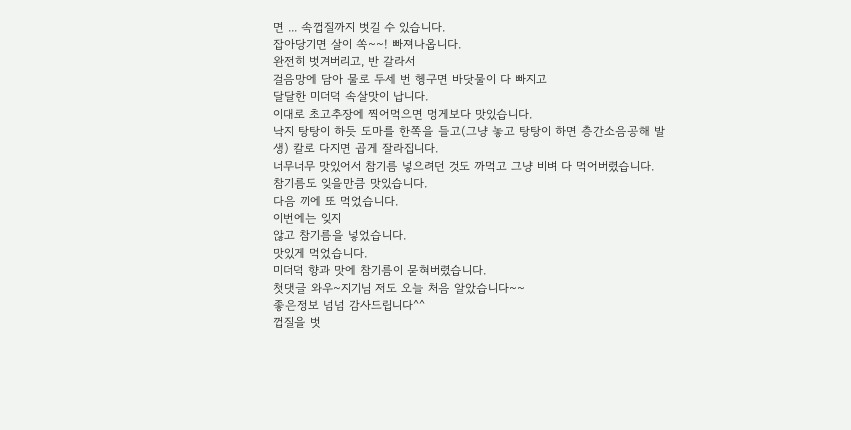면 ... 속껍질까지 벗길 수 있습니다.
잡아당기면 살이 쏙~~! 빠져나옵니다.
완전히 벗겨버리고, 반 갈라서
걸음망에 담아 물로 두세 번 헹구면 바닷물이 다 빠지고
달달한 미더덕 속살맛이 납니다.
이대로 초고추장에 찍어먹으면 멍게보다 맛있습니다.
낙지 탕탕이 하듯 도마를 한쪽을 들고(그냥 놓고 탕탕이 하면 층간소음공해 발생) 칼로 다지면 곱게 잘라집니다.
너무너무 맛있어서 참기름 넣으려던 것도 까먹고 그냥 비벼 다 먹어버렸습니다.
참기름도 잊을만큼 맛있습니다.
다음 끼에 또 먹었습니다.
이번에는 잊지
않고 참기름을 넣었습니다.
맛있게 먹었습니다.
미더덕 향과 맛에 참기름이 묻혀버렸습니다.
첫댓글 와우~지기님 저도 오늘 처음 알았습니다~~
좋은정보 넘넘 감사드립니다^^
껍질을 벗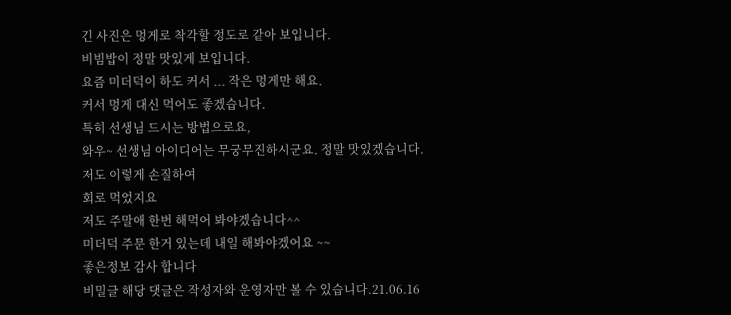긴 사진은 멍게로 착각할 정도로 같아 보입니다.
비빔밥이 정말 맛있게 보입니다.
요즘 미더덕이 하도 커서 ... 작은 멍게만 해요.
커서 멍게 대신 먹어도 좋겠습니다.
특히 선생님 드시는 방법으로요,
와우~ 선생님 아이디어는 무궁무진하시군요. 정말 맛있겠습니다.
저도 이렇게 손질하여
회로 먹었지요
저도 주말애 한번 해먹어 봐야겠습니다^^
미더덕 주문 한거 있는데 내일 해봐야겠어요 ~~
좋은정보 감사 합니다
비밀글 해당 댓글은 작성자와 운영자만 볼 수 있습니다.21.06.16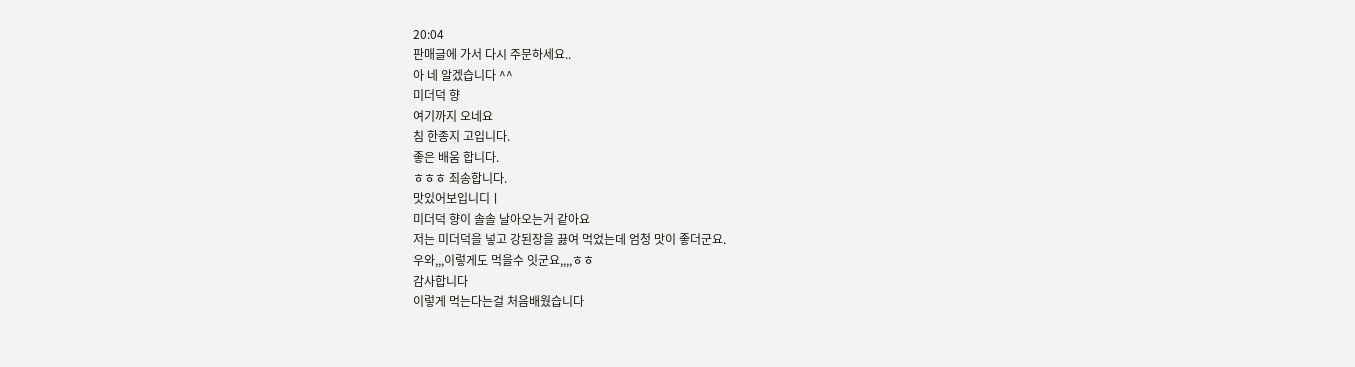20:04
판매글에 가서 다시 주문하세요..
아 네 알겠습니다 ^^
미더덕 향
여기까지 오네요
침 한종지 고입니다.
좋은 배움 합니다.
ㅎㅎㅎ 죄송합니다.
맛있어보입니디ㅣ
미더덕 향이 솔솔 날아오는거 같아요
저는 미더덕을 넣고 강된장을 끓여 먹었는데 엄청 맛이 좋더군요.
우와,,,이렇게도 먹을수 잇군요,,,,ㅎㅎ
감사합니다
이렇게 먹는다는걸 처음배웠습니다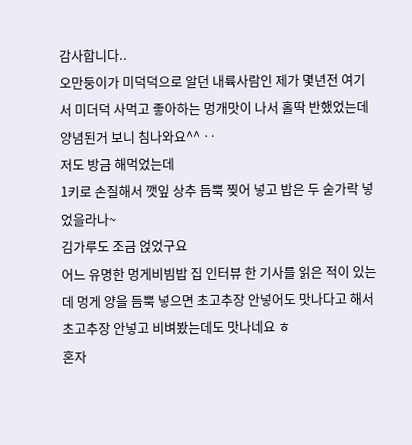감사합니다..
오만둥이가 미덕덕으로 알던 내륙사람인 제가 몇년전 여기서 미더덕 사먹고 좋아하는 멍개맛이 나서 홀딱 반했었는데 양념된거 보니 침나와요^^ ‥
저도 방금 해먹었는데
1키로 손질해서 깻잎 상추 듬뿍 찢어 넣고 밥은 두 숟가락 넣었을라나~
김가루도 조금 얹었구요
어느 유명한 멍게비빔밥 집 인터뷰 한 기사를 읽은 적이 있는데 멍게 양을 듬뿍 넣으면 초고추장 안넣어도 맛나다고 해서
초고추장 안넣고 비벼봤는데도 맛나네요 ㅎ
혼자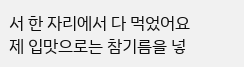서 한 자리에서 다 먹었어요
제 입맛으로는 참기름을 넣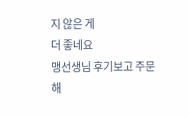지 않은 게
더 좋네요
맹선생님 후기보고 주문해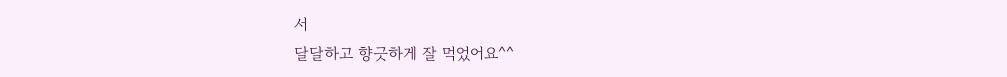서
달달하고 향긋하게 잘 먹었어요^^